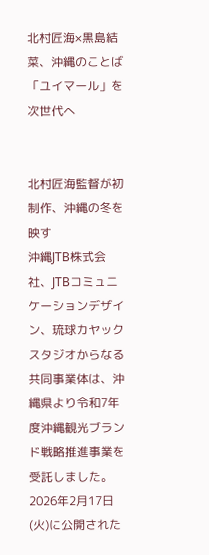北村匠海×黒島結菜、沖縄のことば「ユイマール」を次世代へ


北村匠海監督が初制作、沖縄の冬を映す
沖縄JTB株式会社、JTBコミュニケーションデザイン、琉球カヤックスタジオからなる共同事業体は、沖縄県より令和7年度沖縄観光ブランド戦略推進事業を受託しました。2026年2月17日(火)に公開された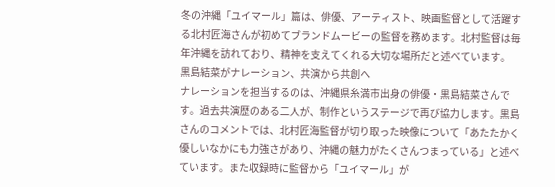冬の沖縄「ユイマール」篇は、俳優、アーティスト、映画監督として活躍する北村匠海さんが初めてブランドムービーの監督を務めます。北村監督は毎年沖縄を訪れており、精神を支えてくれる大切な場所だと述べています。
黒島結菜がナレーション、共演から共創へ
ナレーションを担当するのは、沖縄県糸満市出身の俳優・黒島結菜さんです。過去共演歴のある二人が、制作というステージで再び協力します。黒島さんのコメントでは、北村匠海監督が切り取った映像について「あたたかく優しいなかにも力強さがあり、沖縄の魅力がたくさんつまっている」と述べています。また収録時に監督から「ユイマール」が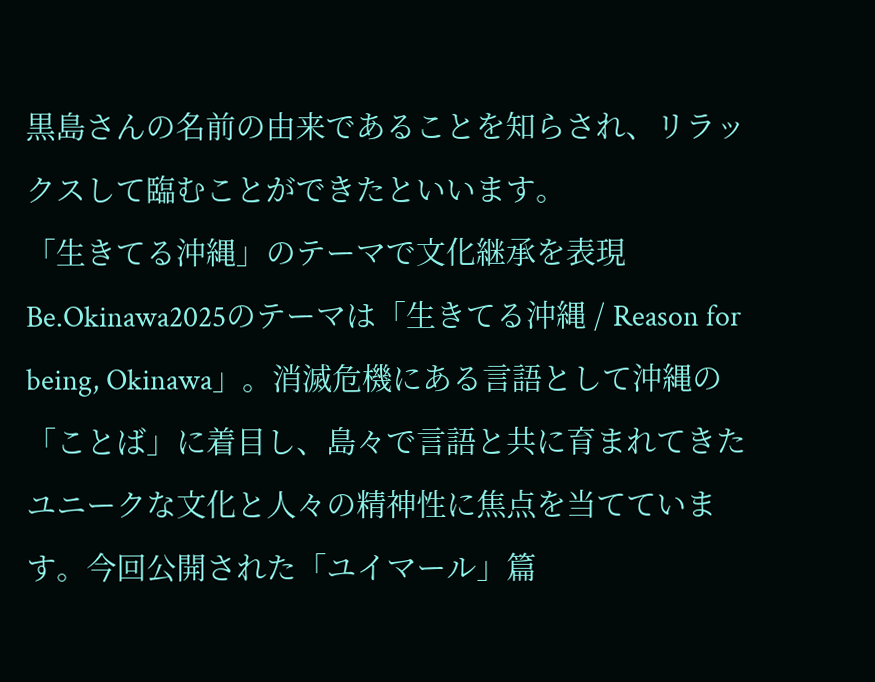黒島さんの名前の由来であることを知らされ、リラックスして臨むことができたといいます。
「生きてる沖縄」のテーマで文化継承を表現
Be.Okinawa2025のテーマは「生きてる沖縄 / Reason for being, Okinawa」。消滅危機にある言語として沖縄の「ことば」に着目し、島々で言語と共に育まれてきたユニークな文化と人々の精神性に焦点を当てています。今回公開された「ユイマール」篇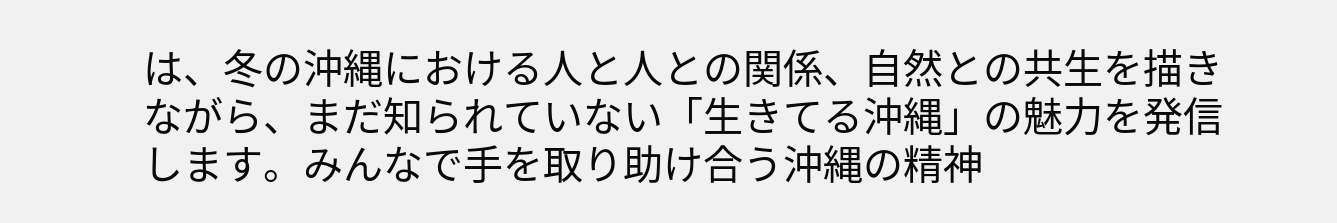は、冬の沖縄における人と人との関係、自然との共生を描きながら、まだ知られていない「生きてる沖縄」の魅力を発信します。みんなで手を取り助け合う沖縄の精神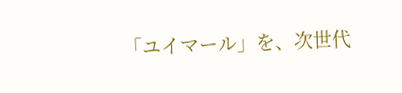「ユイマール」を、次世代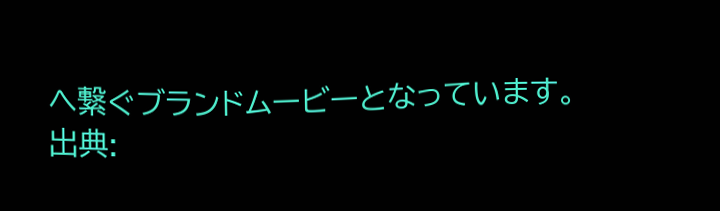へ繋ぐブランドムービーとなっています。
出典: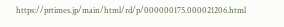https://prtimes.jp/main/html/rd/p/000000175.000021206.html